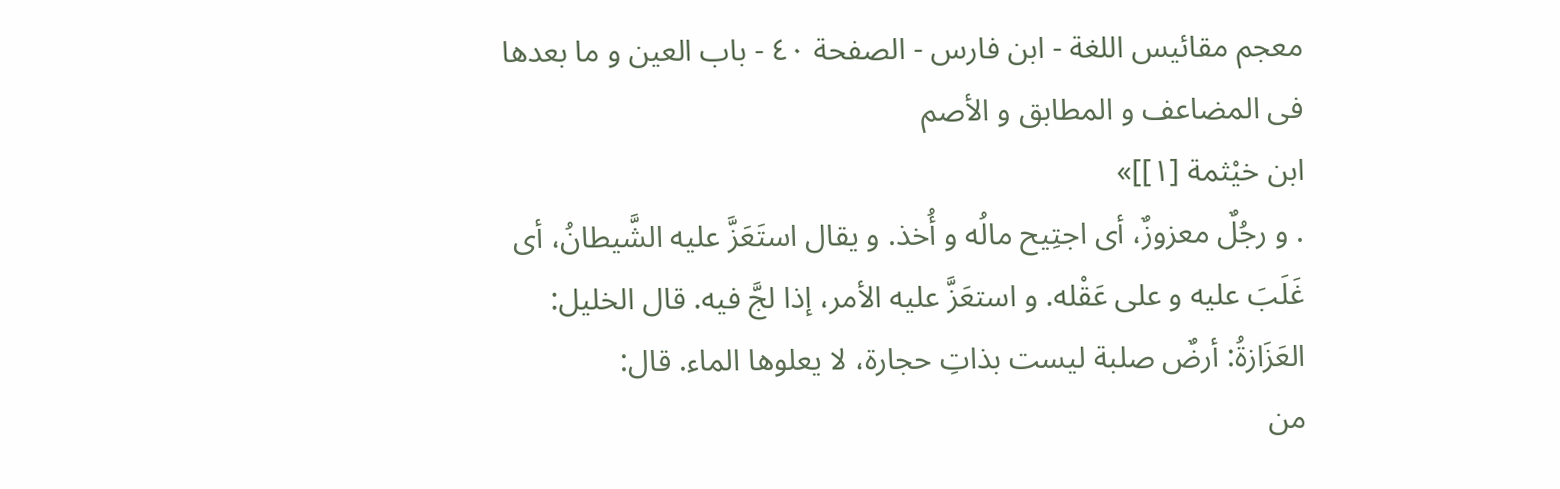معجم مقائيس اللغة - ابن فارس - الصفحة ٤٠ - باب العين و ما بعدها فى المضاعف و المطابق و الأصم
ابن خيْثمة [١]]»
. و رجُلٌ معزوزٌ، أى اجتِيح مالُه و أُخذ. و يقال استَعَزَّ عليه الشَّيطانُ، أى غَلَبَ عليه و على عَقْله. و استعَزَّ عليه الأمر، إذا لجَّ فيه. قال الخليل:
العَزَازةُ: أرضٌ صلبة ليست بذاتِ حجارة، لا يعلوها الماء. قال:
من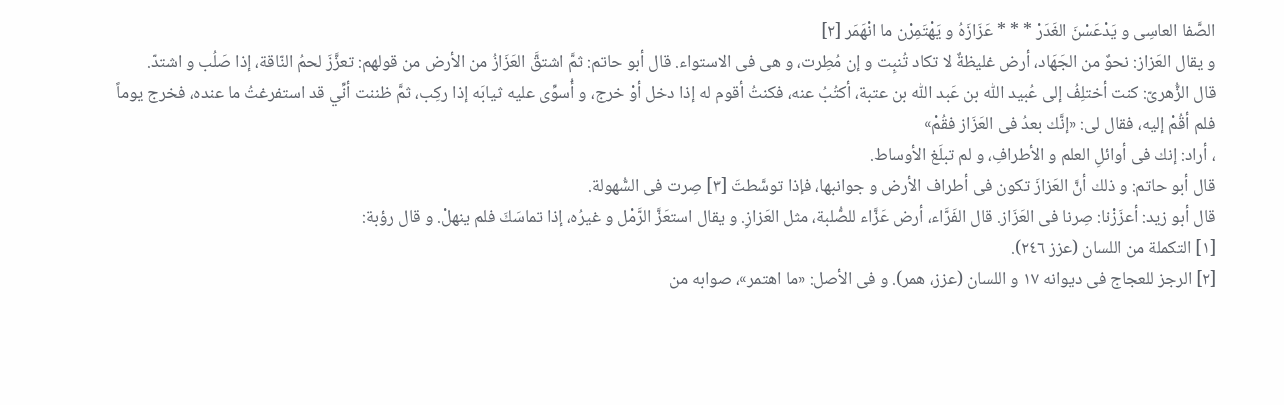الصَّفا العاسِى و يَدْعَسْنَ الغَدَرْ * * * عَزَازَهُ و يَهْتَمِرْن ما انْهَمَر [٢]
و يقال العَزاز: نحوٌ من الجَهَاد، أرض غليظةٌ لا تكاد تُنبِت و إن مُطِرت، و هى فى الاستواء. قال أبو حاتم: ثمَّ اشتقَّ العَزَازُ من الأرض من قولهم: تعزَّزَ لحمُ النّاقة، إذا صَلُب و اشتدّ.
قال الزُّهرىّ: كنت أختلِفُ إلى عُبيد اللّٰه بن عَبد اللّٰه بن عتبة، أكتُبُ عنه، فكنتُ أقوم له إذا دخل أوْ خرج، و أُسوِّى عليه ثيابَه إذا ركِب، ثمَّ ظننت أنِّي قد استفرغتُ ما عنده، فخرج يوماً فلم أقُمْ إليه، فقال لى: «إنَّك بعدُ فى العَزَاز فقُمْ»
، أراد: إنك فى أوائلِ العلم و الأطرافِ، و لم تبلَغ الأوساط.
قال أبو حاتم: و ذلك أنَّ العَزازَ تكون فى أطراف الأرض و جوانبها، فإذا توسَّطتَ [٣] صِرت فى السُّهولة.
قال أبو زيد: أعزَزْنا: صِرنا فى العَزَاز. قال الفَرَّاء، أرض عَزَّاء للصُّلبة، مثل العَزازِ. و يقال استعَزَّ الرَّمْل و غيرُه، إذا تماسَكَ فلم ينهلْ. و قال رؤبة:
[١] التكملة من اللسان (عزز ٢٤٦).
[٢] الرجز للعجاج فى ديوانه ١٧ و اللسان (عزز، همر). و فى الأصل: «ما اهتمر»، صوابه من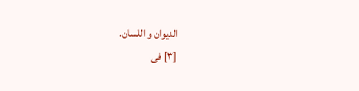الديوان و اللسان.
[٣] فى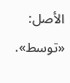الأصل: «توسط».